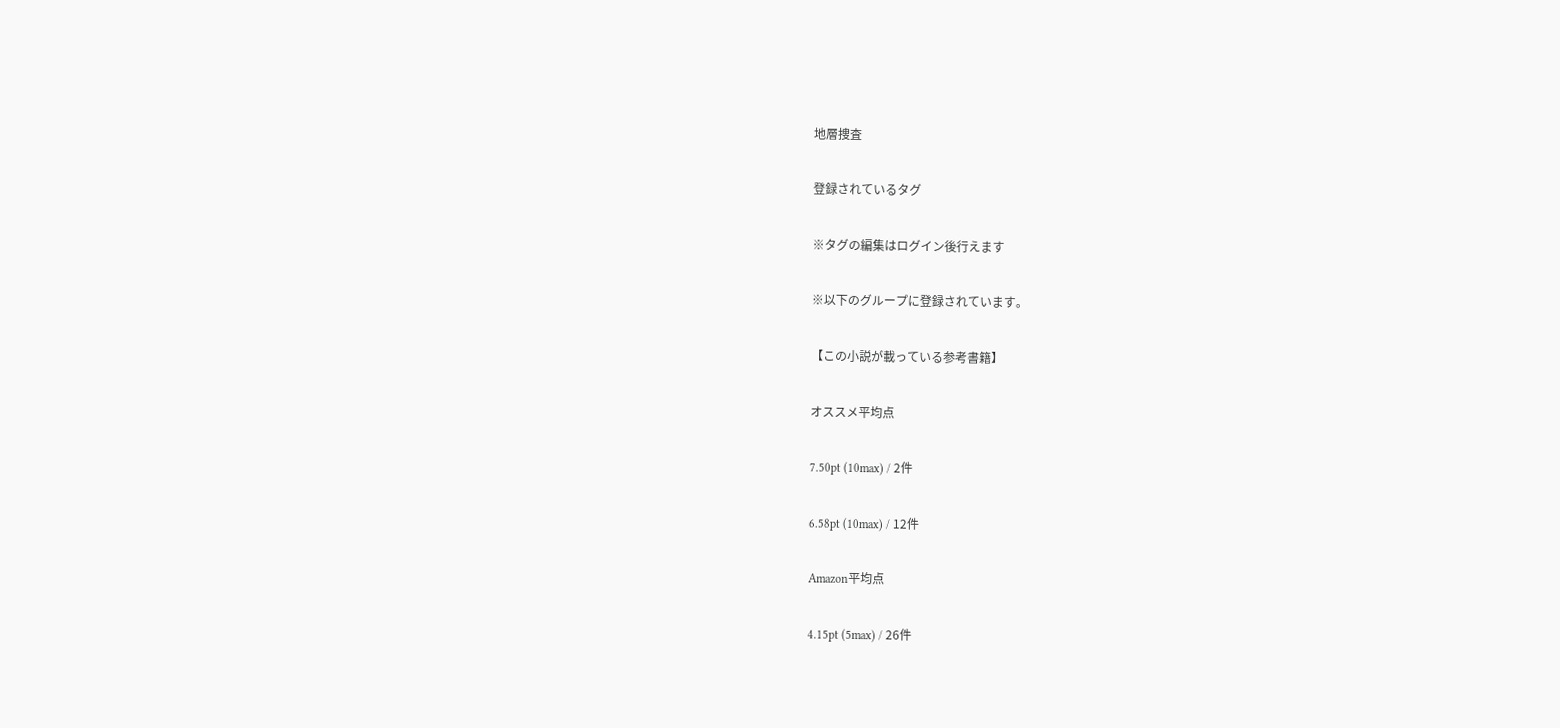地層捜査

登録されているタグ

※タグの編集はログイン後行えます

※以下のグループに登録されています。

【この小説が載っている参考書籍】

オススメ平均点

7.50pt (10max) / 2件

6.58pt (10max) / 12件

Amazon平均点

4.15pt (5max) / 26件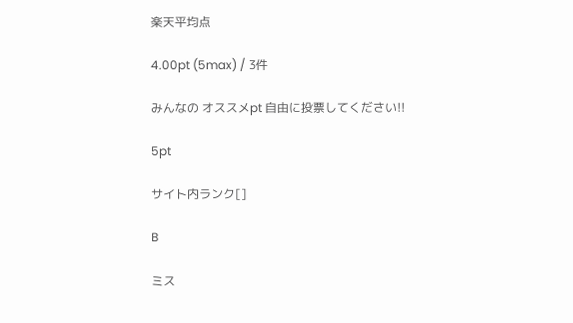楽天平均点

4.00pt (5max) / 3件

みんなの オススメpt 自由に投票してください!!

5pt

サイト内ランク[]

B

ミス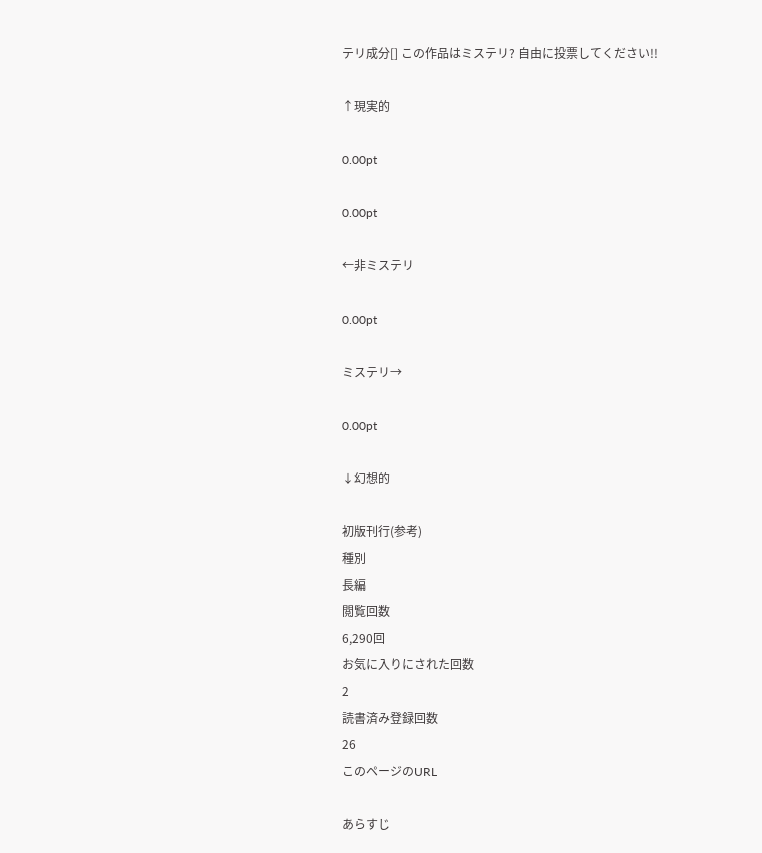テリ成分[] この作品はミステリ? 自由に投票してください!!

↑現実的

0.00pt

0.00pt

←非ミステリ

0.00pt

ミステリ→

0.00pt

↓幻想的

初版刊行(参考)
種別
長編
閲覧回数
6,290回
お気に入りにされた回数
2
読書済み登録回数
26
このページのURL

あらすじ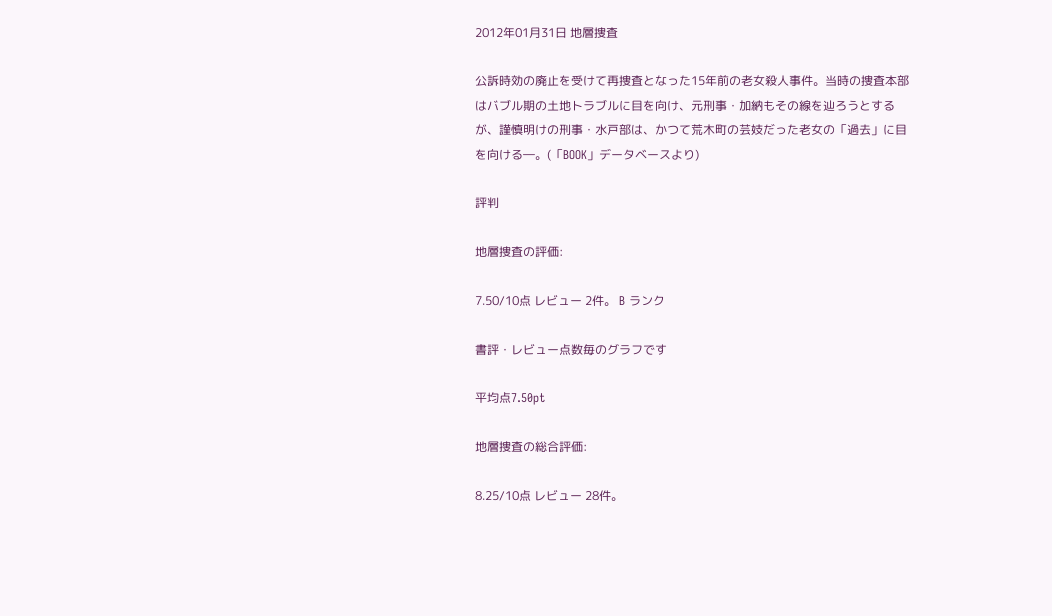2012年01月31日 地層捜査

公訴時効の廃止を受けて再捜査となった15年前の老女殺人事件。当時の捜査本部はバブル期の土地トラブルに目を向け、元刑事・加納もその線を辿ろうとするが、謹慎明けの刑事・水戸部は、かつて荒木町の芸妓だった老女の「過去」に目を向ける―。(「BOOK」データベースより)

評判

地層捜査の評価:

7.50/10点 レビュー 2件。 B ランク

書評・レビュー点数毎のグラフです

平均点7.50pt

地層捜査の総合評価:

8.25/10点 レビュー 28件。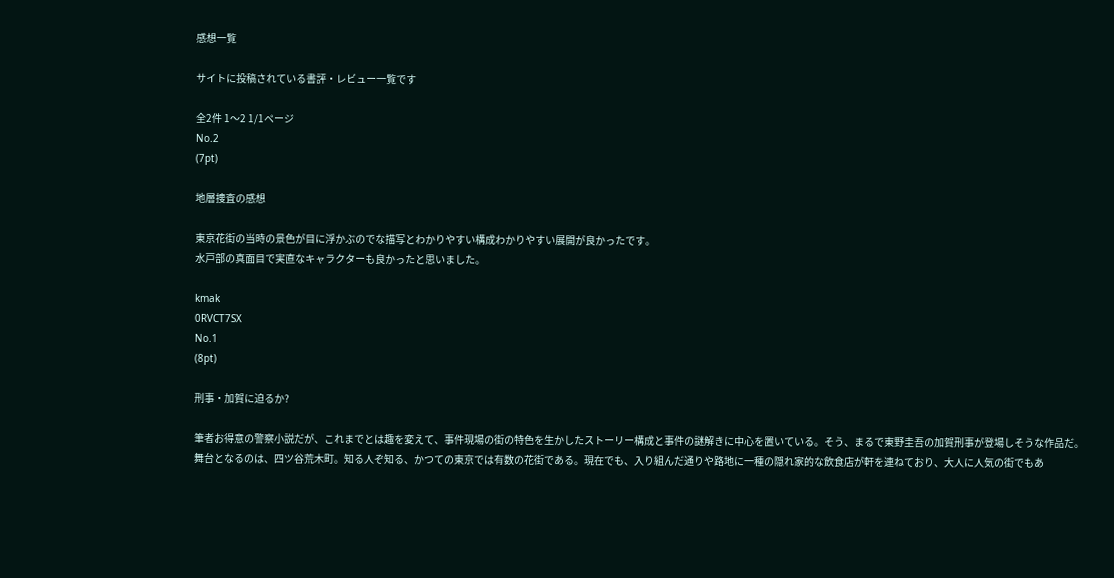感想一覧

サイトに投稿されている書評・レビュー一覧です

全2件 1〜2 1/1ページ
No.2
(7pt)

地層捜査の感想

東京花街の当時の景色が目に浮かぶのでな描写とわかりやすい構成わかりやすい展開が良かったです。
水戸部の真面目で実直なキャラクターも良かったと思いました。

kmak
0RVCT7SX
No.1
(8pt)

刑事・加賀に迫るか?

筆者お得意の警察小説だが、これまでとは趣を変えて、事件現場の街の特色を生かしたストーリー構成と事件の謎解きに中心を置いている。そう、まるで東野圭吾の加賀刑事が登場しそうな作品だ。
舞台となるのは、四ツ谷荒木町。知る人ぞ知る、かつての東京では有数の花街である。現在でも、入り組んだ通りや路地に一種の隠れ家的な飲食店が軒を連ねており、大人に人気の街でもあ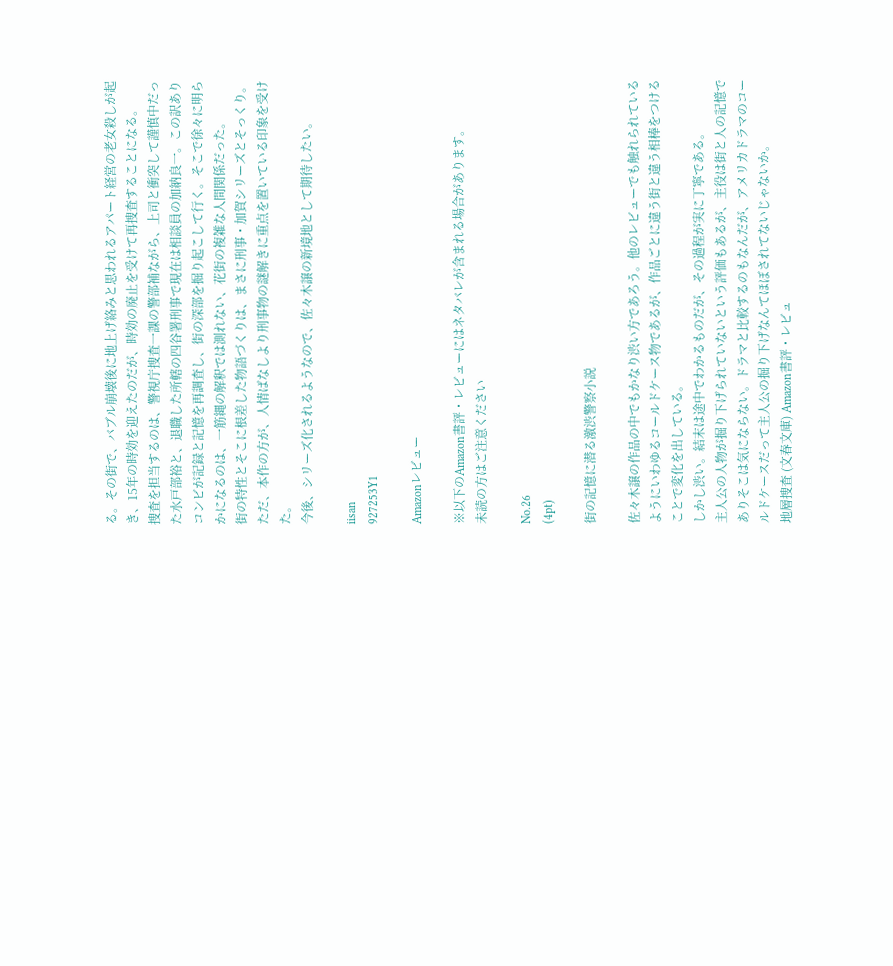る。その街で、バブル崩壊後に地上げ絡みと思われるアパート経営の老女殺しが起き、15年の時効を迎えたのだが、時効の廃止を受けて再捜査することになる。
捜査を担当するのは、警視庁捜査一課の警部補ながら、上司と衝突して謹慎中だった水戸部裕と、退職した所轄の四谷署刑事で現在は相談員の加納良一。この訳ありコンビが記録と記憶を再調査し、街の深部を掘り起こして行く。そこで徐々に明らかになるのは、一筋縄の解釈では測れない、花街の複雑な人間関係だった。
街の特性とそこに根差した物語づくりは、まさに刑事・加賀シリーズとそっくり。ただ、本作の方が、人情ばなしより刑事物の謎解きに重点を置いている印象を受けた。
今後、シリーズ化されるようなので、佐々木譲の新境地として期待したい。

iisan
927253Y1

Amazonレビュー

※以下のAmazon書評・レビューにはネタバレが含まれる場合があります。
未読の方はご注意ください

No.26
(4pt)

街の記憶に潜る激渋警察小説

佐々木譲の作品の中でもかなり渋い方であろう。他のレビューでも触れられているようにいわゆるコールドケース物であるが、作品ごとに違う街と違う相棒をつけることで変化を出している。
しかし渋い。結末は途中でわかるものだが、その過程が実に丁寧である。
主人公の人物が掘り下げられていないという評価もあるが、主役は街と人の記憶でありそこは気にならない。ドラマと比較するのもなんだが、アメリカドラマのコールドケースだって主人公の掘り下げなんてほぼされてないじゃないか。
地層捜査 (文春文庫) Amazon書評・レビュ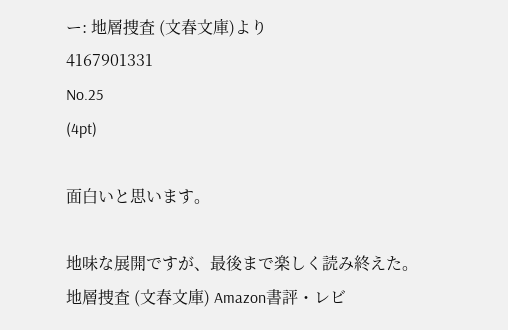ー: 地層捜査 (文春文庫)より
4167901331
No.25
(4pt)

面白いと思います。

地味な展開ですが、最後まで楽しく読み終えた。
地層捜査 (文春文庫) Amazon書評・レビ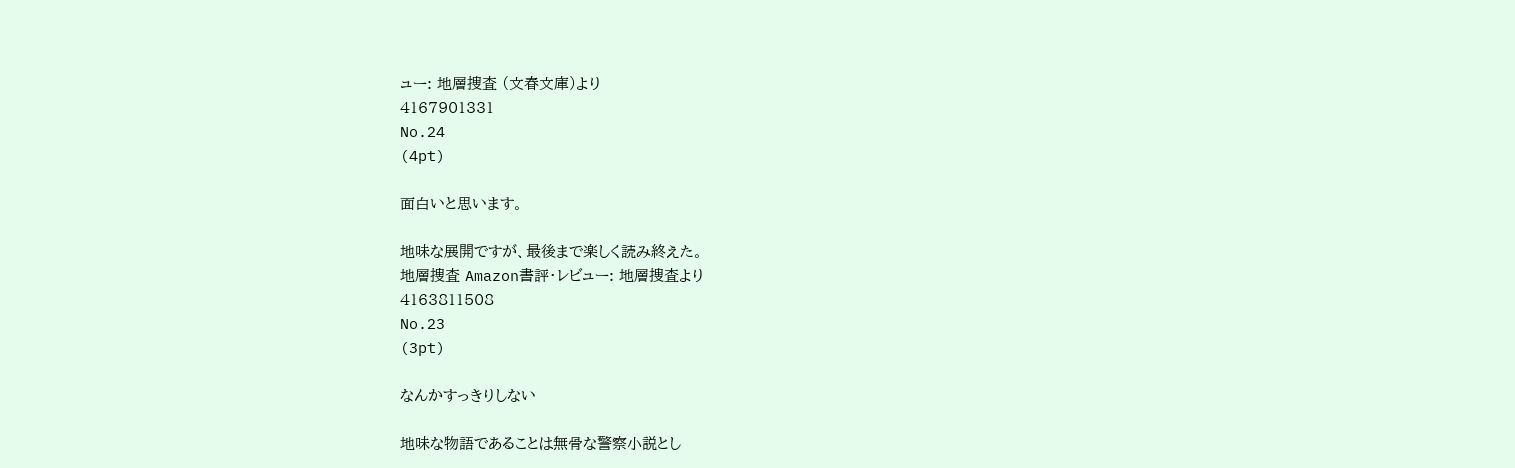ュー: 地層捜査 (文春文庫)より
4167901331
No.24
(4pt)

面白いと思います。

地味な展開ですが、最後まで楽しく読み終えた。
地層捜査 Amazon書評・レビュー: 地層捜査より
4163811508
No.23
(3pt)

なんかすっきりしない

地味な物語であることは無骨な警察小説とし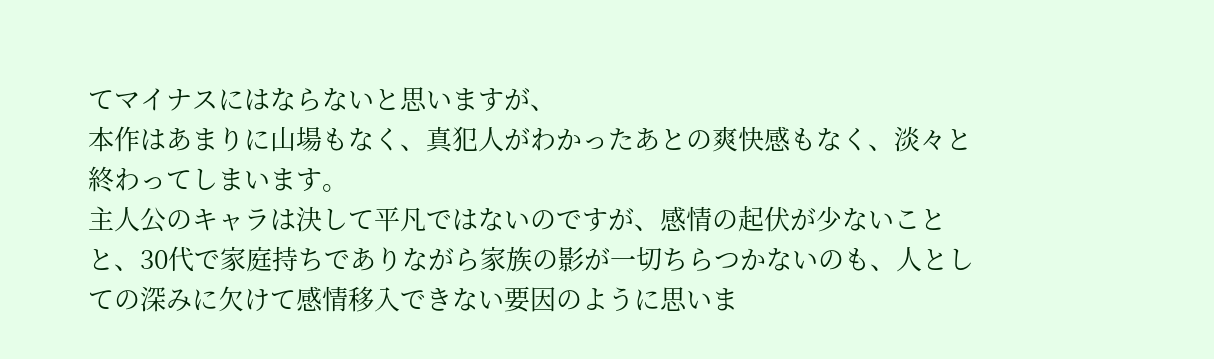てマイナスにはならないと思いますが、
本作はあまりに山場もなく、真犯人がわかったあとの爽快感もなく、淡々と終わってしまいます。
主人公のキャラは決して平凡ではないのですが、感情の起伏が少ないことと、30代で家庭持ちでありながら家族の影が一切ちらつかないのも、人としての深みに欠けて感情移入できない要因のように思いま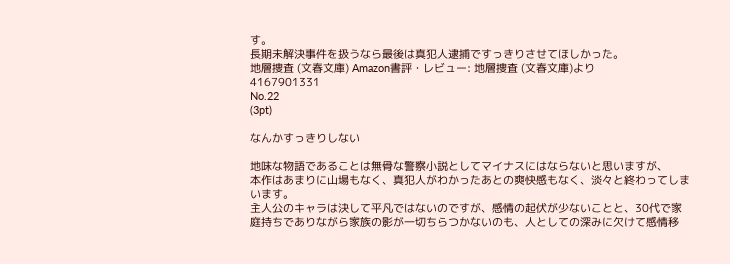す。
長期未解決事件を扱うなら最後は真犯人逮捕ですっきりさせてほしかった。
地層捜査 (文春文庫) Amazon書評・レビュー: 地層捜査 (文春文庫)より
4167901331
No.22
(3pt)

なんかすっきりしない

地味な物語であることは無骨な警察小説としてマイナスにはならないと思いますが、
本作はあまりに山場もなく、真犯人がわかったあとの爽快感もなく、淡々と終わってしまいます。
主人公のキャラは決して平凡ではないのですが、感情の起伏が少ないことと、30代で家庭持ちでありながら家族の影が一切ちらつかないのも、人としての深みに欠けて感情移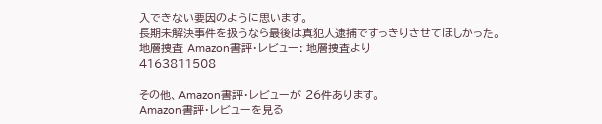入できない要因のように思います。
長期未解決事件を扱うなら最後は真犯人逮捕ですっきりさせてほしかった。
地層捜査 Amazon書評・レビュー: 地層捜査より
4163811508

その他、Amazon書評・レビューが 26件あります。
Amazon書評・レビューを見る